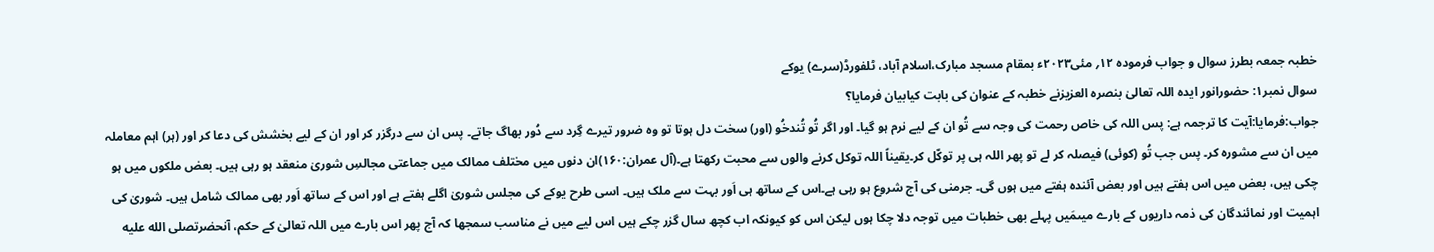خطبہ جمعہ بطرز سوال و جواب فرمودہ ۱۲؍ مئی۲۰۲۳ء بمقام مسجد مبارک،اسلام آباد، ٹلفورڈ(سرے) یوکے
سوال نمبر۱: حضورانور ایدہ اللہ تعالیٰ بنصرہ العزیزنے خطبہ کے عنوان کی بابت کیابیان فرمایا؟
جواب:فرمایا:آیت کا ترجمہ ہے: پس اللہ کی خاص رحمت کی وجہ سے تُو ان کے لیے نرم ہو گیا۔ اور اگر تُو تُندخُو (اور) سخت دل ہوتا تو وہ ضرور تیرے گِرد سے دُور بھاگ جاتے۔ پس ان سے درگزر کر اور ان کے لیے بخشش کی دعا کر اور (ہر) اہم معاملہ میں ان سے مشورہ کر۔ پس جب تُو (کوئی) فیصلہ کر لے تو پھر اللہ ہی پر توکّل کر۔یقیناً اللہ توکل کرنے والوں سے محبت رکھتا ہے۔(آل عمران:۱۶۰)ان دنوں میں مختلف ممالک میں جماعتی مجالسِ شوریٰ منعقد ہو رہی ہیں۔ بعض ملکوں میں ہو چکی ہیں، بعض میں اس ہفتے ہیں اور بعض آئندہ ہفتے میں ہوں گی۔ جرمنی کی آج شروع ہو رہی ہے۔اس کے ساتھ ہی اَور بہت سے ملک ہیں۔ اسی طرح یوکے کی مجلس شوریٰ اگلے ہفتے ہے اور اس کے ساتھ اَور بھی ممالک شامل ہیں۔ شوریٰ کی اہمیت اور نمائندگان کی ذمہ داریوں کے بارے میںمَیں پہلے بھی خطبات میں توجہ دلا چکا ہوں لیکن اس کو کیونکہ اب کچھ سال گزر چکے ہیں اس لیے میں نے مناسب سمجھا کہ آج پھر اس بارے میں اللہ تعالیٰ کے حکم، آنحضرتصلى الله عليه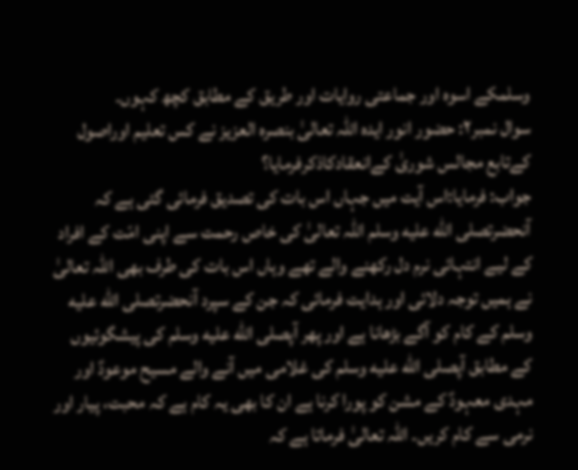وسلمکے اسوہ اور جماعتی روایات اور طریق کے مطابق کچھ کہوں۔
سوال نمبر۲: حضور انور ایدہ اللہ تعالیٰ بنصرہ العزیز نے کس تعلیم اوراصول کےتابع مجالس شوریٰ کےانعقادکاذکرفرمایا؟
جواب: فرمایا:اس آیت میں جہاں اس بات کی تصدیق فرمائی گئی ہے کہ آنحضرتصلى الله عليه وسلم اللہ تعالیٰ کی خاص رحمت سے اپنی امّت کے افراد کے لیے انتہائی نرم دل رکھنے والے تھے وہاں اس بات کی طرف بھی اللہ تعالیٰ نے ہمیں توجہ دلائی اور ہدایت فرمائی کہ جن کے سپرد آنحضرتصلى الله عليه وسلم کے کام کو آگے بڑھانا ہے اور پھر آپصلى الله عليه وسلم کی پیشگوئیوں کے مطابق آپصلى الله عليه وسلم کی غلامی میں آنے والے مسیح موعودؑ اور مہدی معہودؑ کے مشن کو پورا کرنا ہے ان کا بھی یہ کام ہے کہ محبت، پیار اور نرمی سے کام کریں۔ اللہ تعالیٰ فرماتا ہے کہ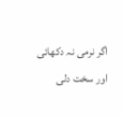اگر نرمی نہ دکھائی اور سخت دلی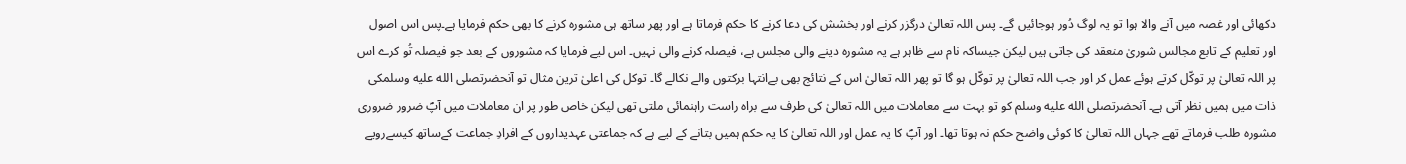دکھائی اور غصہ میں آنے والا ہوا تو یہ لوگ دُور ہوجائیں گے۔ پس اللہ تعالیٰ درگزر کرنے اور بخشش کی دعا کرنے کا حکم فرماتا ہے اور پھر ساتھ ہی مشورہ کرنے کا بھی حکم فرمایا ہے۔پس اس اصول اور تعلیم کے تابع مجالس شوریٰ منعقد کی جاتی ہیں لیکن جیساکہ نام سے ظاہر ہے یہ مشورہ دینے والی مجلس ہے، فیصلہ کرنے والی نہیں۔ اس لیے فرمایا کہ مشوروں کے بعد جو فیصلہ تُو کرے اس پر اللہ تعالیٰ پر توکّل کرتے ہوئے عمل کر اور جب اللہ تعالیٰ پر توکّل ہو گا تو پھر اللہ تعالیٰ اس کے نتائج بھی بےانتہا برکتوں والے نکالے گا۔ توکل کی اعلیٰ ترین مثال تو آنحضرتصلى الله عليه وسلمکی ذات میں ہمیں نظر آتی ہے۔ آنحضرتصلى الله عليه وسلم کو تو بہت سے معاملات میں اللہ تعالیٰ کی طرف سے براہ راست راہنمائی ملتی تھی لیکن خاص طور پر ان معاملات میں آپؐ ضرور ضروری مشورہ طلب فرماتے تھے جہاں اللہ تعالیٰ کا کوئی واضح حکم نہ ہوتا تھا۔ اور آپؐ کا یہ عمل اور اللہ تعالیٰ کا یہ حکم ہمیں بتانے کے لیے ہے کہ جماعتی عہدیداروں کے افرادِ جماعت کےساتھ کیسےرویے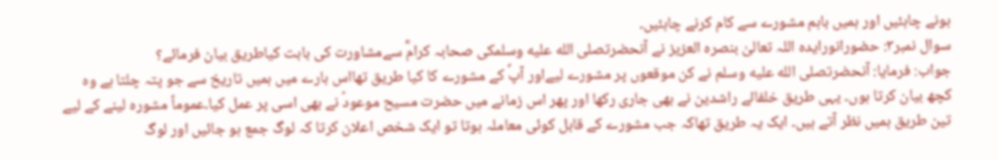ہونے چاہئیں اور ہمیں باہم مشورے سے کام کرنے چاہئیں۔
سوال نمبر۳: حضورانورایدہ اللہ تعالیٰ بنصرہ العزیز نے آنحضرتصلى الله عليه وسلمکی صحابہ کرامؓ سےمشاورت کی بابت کیاطریق بیان فرمائے؟
جواب: فرمایا: آنحضرتصلى الله عليه وسلم نے کن موقعوں پر مشورے لیےاور آپؐ کے مشورے کا کیا طریق تھااس بارے میں ہمیں تاریخ سے جو پتہ چلتا ہے وہ کچھ بیان کرتا ہوں۔ یہی طریق خلفائے راشدین نے بھی جاری رکھا اور پھر اس زمانے میں حضرت مسیح موعودؑ نے بھی اسی پر عمل کیا۔عموماً مشورہ لینے کے لیے تین طریق ہمیں نظر آتے ہیں۔ ایک یہ طریق تھاکہ جب مشورے کے قابل کوئی معاملہ ہوتا تو ایک شخص اعلان کرتا کہ لوگ جمع ہو جائیں اور لوگ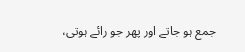جمع ہو جاتے اور پھر جو رائے ہوتی،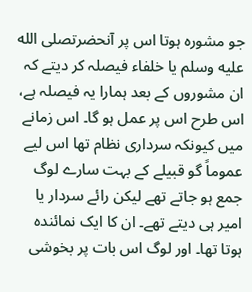جو مشورہ ہوتا اس پر آنحضرتصلى الله عليه وسلم یا خلفاء فیصلہ کر دیتے کہ ان مشوروں کے بعد ہمارا یہ فیصلہ ہے، اس طرح اس پر عمل ہو گا۔ اس زمانے میں کیونکہ سرداری نظام تھا اس لیے عموماً گو قبیلے کے بہت سارے لوگ جمع ہو جاتے تھے لیکن رائے سردار یا امیر ہی دیتے تھے۔ ان کا ایک نمائندہ ہوتا تھا۔ اور لوگ اس بات پر بخوشی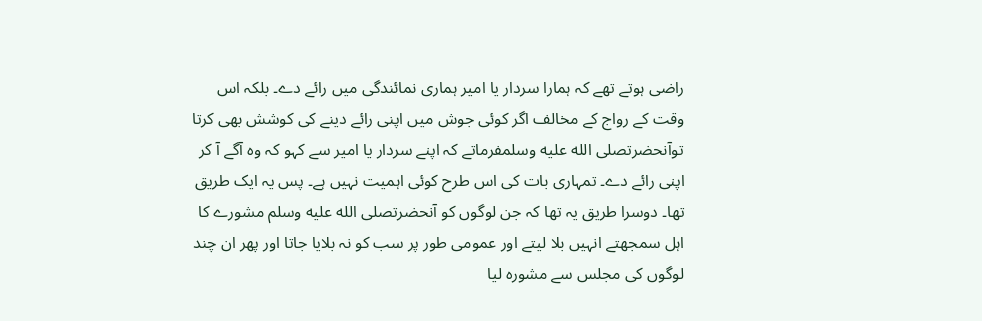راضی ہوتے تھے کہ ہمارا سردار یا امیر ہماری نمائندگی میں رائے دے۔ بلکہ اس وقت کے رواج کے مخالف اگر کوئی جوش میں اپنی رائے دینے کی کوشش بھی کرتا توآنحضرتصلى الله عليه وسلمفرماتے کہ اپنے سردار یا امیر سے کہو کہ وہ آگے آ کر اپنی رائے دے۔ تمہاری بات کی اس طرح کوئی اہمیت نہیں ہے۔ پس یہ ایک طریق تھا۔ دوسرا طریق یہ تھا کہ جن لوگوں کو آنحضرتصلى الله عليه وسلم مشورے کا اہل سمجھتے انہیں بلا لیتے اور عمومی طور پر سب کو نہ بلایا جاتا اور پھر ان چند لوگوں کی مجلس سے مشورہ لیا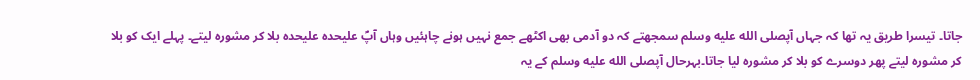جاتا۔ تیسرا طریق یہ تھا کہ جہاں آپصلى الله عليه وسلم سمجھتے کہ دو آدمی بھی اکٹھے جمع نہیں ہونے چاہئیں وہاں آپؐ علیحدہ علیحدہ بلا کر مشورہ لیتے۔ پہلے ایک کو بلا کر مشورہ لیتے پھر دوسرے کو بلا کر مشورہ لیا جاتا۔بہرحال آپصلى الله عليه وسلم کے یہ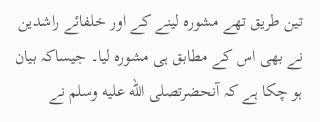تین طریق تھے مشورہ لینے کے اور خلفائے راشدین نے بھی اس کے مطابق ہی مشورہ لیا۔ جیساکہ بیان ہو چکا ہے کہ آنحضرتصلى الله عليه وسلم نے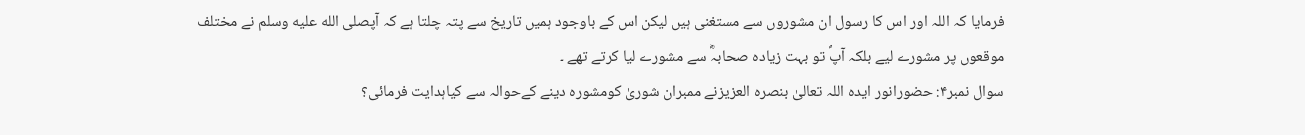فرمایا کہ اللہ اور اس کا رسول ان مشوروں سے مستغنی ہیں لیکن اس کے باوجود ہمیں تاریخ سے پتہ چلتا ہے کہ آپصلى الله عليه وسلم نے مختلف موقعوں پر مشورے لیے بلکہ آپؐ تو بہت زیادہ صحابہؓ سے مشورے لیا کرتے تھے ۔
سوال نمبر۴: حضورانور ایدہ اللہ تعالیٰ بنصرہ العزیزنے ممبران شوریٰ کومشورہ دینے کےحوالہ سے کیاہدایت فرمائی؟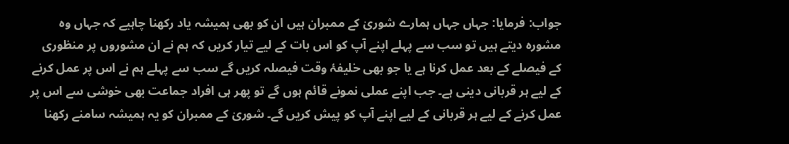جواب: فرمایا: جہاں جہاں ہمارے شوریٰ کے ممبران ہیں ان کو بھی ہمیشہ یاد رکھنا چاہیے کہ جہاں وہ مشورہ دیتے ہیں تو سب سے پہلے اپنے آپ کو اس بات کے لیے تیار کریں کہ ہم نے ان مشوروں پر منظوری کے فیصلے کے بعد عمل کرنا ہے یا جو بھی خلیفۂ وقت فیصلہ کریں گے سب سے پہلے ہم نے اس پر عمل کرنے کے لیے ہر قربانی دینی ہے۔ جب اپنے عملی نمونے قائم ہوں گے تو پھر ہی افراد جماعت بھی خوشی سے اس پر عمل کرنے کے لیے ہر قربانی کے لیے اپنے آپ کو پیش کریں گے۔ شوریٰ کے ممبران کو یہ ہمیشہ سامنے رکھنا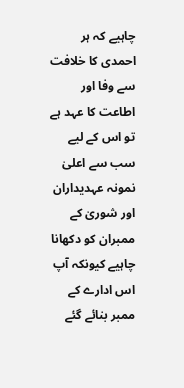چاہیے کہ ہر احمدی کا خلافت سے وفا اور اطاعت کا عہد ہے تو اس کے لیے سب سے اعلیٰ نمونہ عہدیداران اور شوریٰ کے ممبران کو دکھانا چاہیے کیونکہ آپ اس ادارے کے ممبر بنائے گئے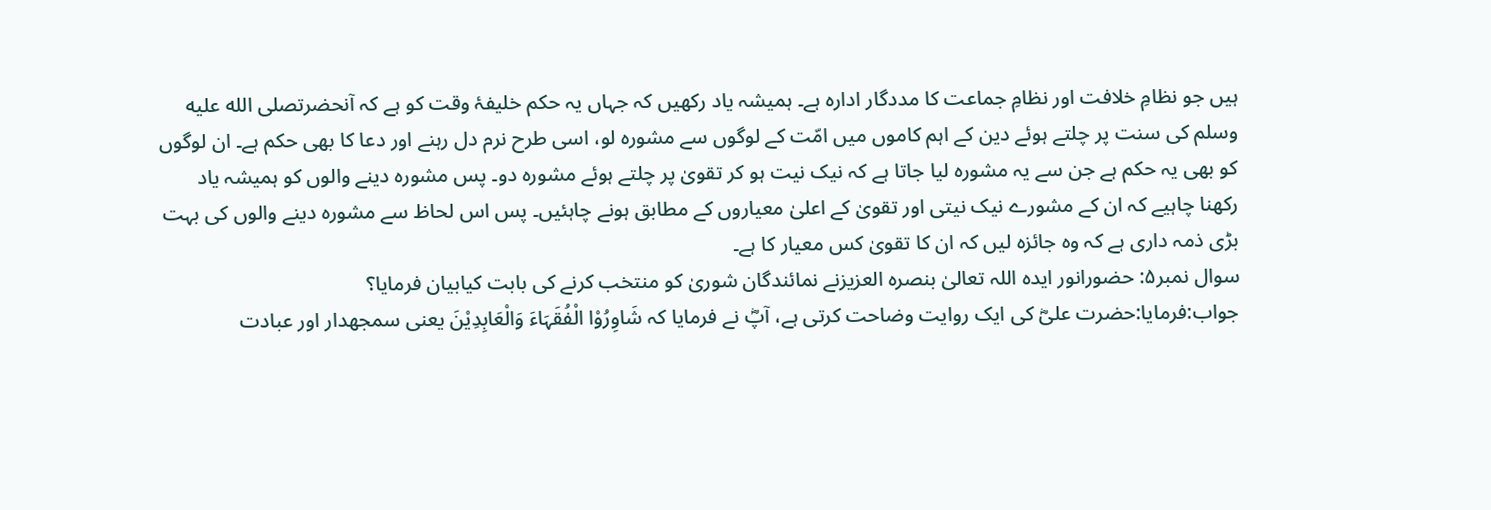ہیں جو نظامِ خلافت اور نظامِ جماعت کا مددگار ادارہ ہے۔ ہمیشہ یاد رکھیں کہ جہاں یہ حکم خلیفۂ وقت کو ہے کہ آنحضرتصلى الله عليه وسلم کی سنت پر چلتے ہوئے دین کے اہم کاموں میں امّت کے لوگوں سے مشورہ لو، اسی طرح نرم دل رہنے اور دعا کا بھی حکم ہے۔ ان لوگوں کو بھی یہ حکم ہے جن سے یہ مشورہ لیا جاتا ہے کہ نیک نیت ہو کر تقویٰ پر چلتے ہوئے مشورہ دو۔ پس مشورہ دینے والوں کو ہمیشہ یاد رکھنا چاہیے کہ ان کے مشورے نیک نیتی اور تقویٰ کے اعلیٰ معیاروں کے مطابق ہونے چاہئیں۔ پس اس لحاظ سے مشورہ دینے والوں کی بہت بڑی ذمہ داری ہے کہ وہ جائزہ لیں کہ ان کا تقویٰ کس معیار کا ہے۔
سوال نمبر۵: حضورانور ایدہ اللہ تعالیٰ بنصرہ العزیزنے نمائندگان شوریٰ کو منتخب کرنے کی بابت کیابیان فرمایا؟
جواب:فرمایا:حضرت علیؓ کی ایک روایت وضاحت کرتی ہے، آپؓ نے فرمایا کہ شَاوِرُوْا الْفُقَہَاءَ وَالْعَابِدِیْنَ یعنی سمجھدار اور عبادت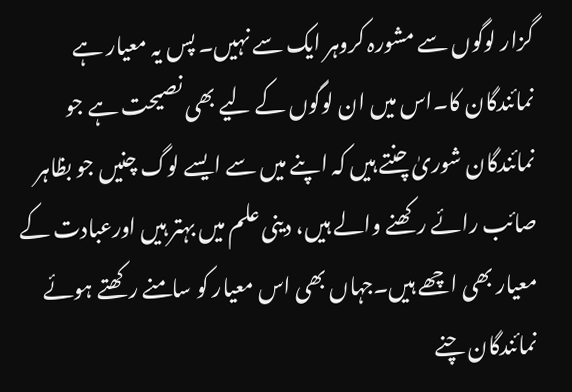گزار لوگوں سے مشورہ کروہر ایک سے نہیں۔ پس یہ معیار ہے نمائندگان کا۔اس میں ان لوگوں کے لیے بھی نصیحت ہے جو نمائندگان شوریٰ چنتے ہیں کہ اپنے میں سے ایسے لوگ چنیں جو بظاہر صائب رائے رکھنے والے ہیں، دینی علم میں بہتر ہیں اورعبادت کے معیار بھی اچھے ہیں۔جہاں بھی اس معیار کو سامنے رکھتے ہوئے نمائندگان چنے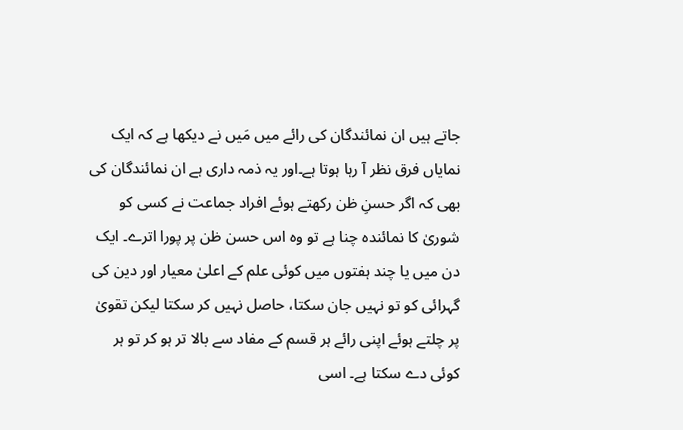جاتے ہیں ان نمائندگان کی رائے میں مَیں نے دیکھا ہے کہ ایک نمایاں فرق نظر آ رہا ہوتا ہے۔اور یہ ذمہ داری ہے ان نمائندگان کی بھی کہ اگر حسنِ ظن رکھتے ہوئے افراد جماعت نے کسی کو شوریٰ کا نمائندہ چنا ہے تو وہ اس حسن ظن پر پورا اترے۔ ایک دن میں یا چند ہفتوں میں کوئی علم کے اعلیٰ معیار اور دین کی گہرائی کو تو نہیں جان سکتا، حاصل نہیں کر سکتا لیکن تقویٰ پر چلتے ہوئے اپنی رائے ہر قسم کے مفاد سے بالا تر ہو کر تو ہر کوئی دے سکتا ہے۔ اسی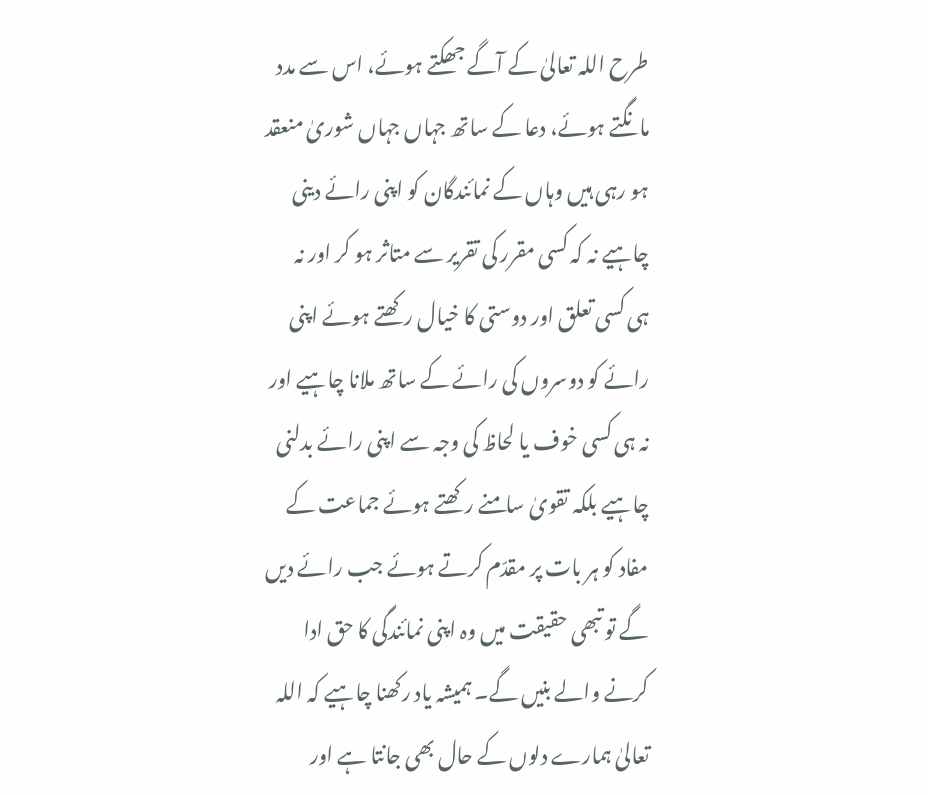طرح اللہ تعالیٰ کے آگے جھکتے ہوئے، اس سے مدد مانگتے ہوئے، دعا کے ساتھ جہاں جہاں شوریٰ منعقد ہو رہی ہیں وہاں کے نمائندگان کو اپنی رائے دینی چاہیے نہ کہ کسی مقرر کی تقریر سے متاثر ہو کر اور نہ ہی کسی تعلق اور دوستی کا خیال رکھتے ہوئے اپنی رائے کو دوسروں کی رائے کے ساتھ ملانا چاہیے اور نہ ہی کسی خوف یا لحاظ کی وجہ سے اپنی رائے بدلنی چاہیے بلکہ تقویٰ سامنے رکھتے ہوئے جماعت کے مفاد کو ہر بات پر مقدّم کرتے ہوئے جب رائے دیں گے تو تبھی حقیقت میں وہ اپنی نمائندگی کا حق ادا کرنے والے بنیں گے۔ ہمیشہ یاد رکھنا چاہیے کہ اللہ تعالیٰ ہمارے دلوں کے حال بھی جانتا ہے اور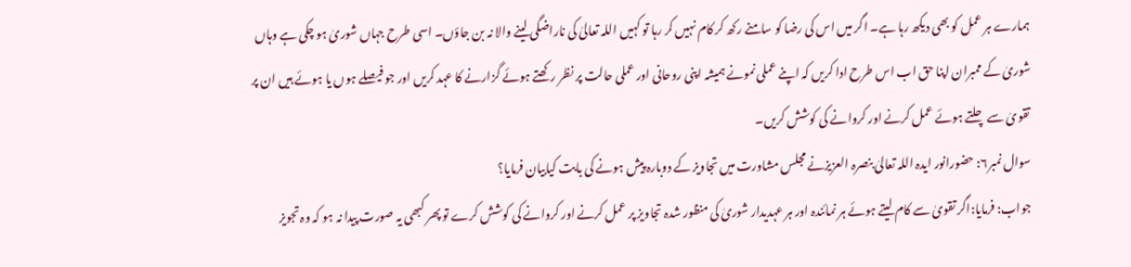ہمارے ہر عمل کو بھی دیکھ رہا ہے۔ اگر میں اس کی رضا کو سامنے رکھ کر کام نہیں کر رہا تو کہیں اللہ تعالیٰ کی ناراضگی لینے والا نہ بن جاؤں۔ اسی طرح جہاں شوریٰ ہو چکی ہے وہاں شوریٰ کے ممبران اپنا حق اب اس طرح ادا کریں کہ اپنے عملی نمونے ہمیشہ اپنی روحانی اور عملی حالت پر نظر رکھتے ہوئے گزارنے کا عہد کریں اور جو فیصلے ہوں یا ہوئے ہیں ان پر تقویٰ سے چلتے ہوئے عمل کرنے اور کروانے کی کوشش کریں۔
سوال نمبر۶: حضورانور ایدہ اللہ تعالیٰ بنصرہ العزیزنے مجلس مشاورت میں تجاویز کے دوبارہ پیش ہونے کی بابت کیابیان فرمایا؟
جواب: فرمایا:اگر تقویٰ سے کام لیتے ہوئے ہر نمائندہ اور ہر عہدیدار شوریٰ کی منظور شدہ تجاویز پر عمل کرنے اور کروانے کی کوشش کرے تو پھر کبھی یہ صورت پیدا نہ ہو کہ وہ تجویز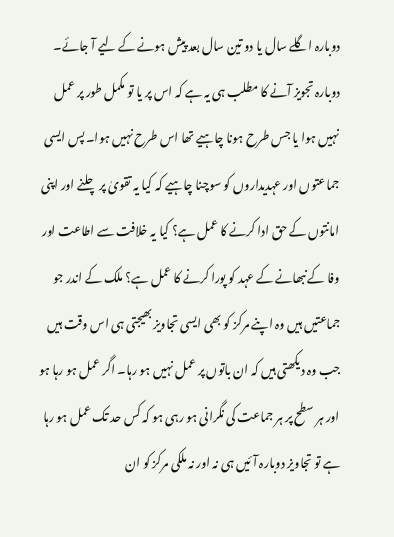دوبارہ اگلے سال یا دو تین سال بعد پیش ہونے کے لیے آ جائے۔ دوبارہ تجویز آنے کا مطلب ہی یہ ہے کہ اس پر یا تو مکمل طور پر عمل نہیں ہوا یا جس طرح ہونا چاہیے تھا اس طرح نہیں ہوا۔ پس ایسی جماعتوں اور عہدیداروں کو سوچنا چاہیے کہ کیا یہ تقویٰ پر چلنے اور اپنی امانتوں کے حق ادا کرنے کا عمل ہے؟ کیا یہ خلافت سے اطاعت اور وفا کے نبھانے کے عہد کو پورا کرنے کا عمل ہے؟ ملک کے اندر جو جماعتیں ہیں وہ اپنے مرکز کو بھی ایسی تجاویز بھیجتی ہی اس وقت ہیں جب وہ دیکھتی ہیں کہ ان باتوں پر عمل نہیں ہو رہا۔ اگر عمل ہو رہا ہو اور ہر سطح پر ہر جماعت کی نگرانی ہو رہی ہو کہ کس حد تک عمل ہو رہا ہے تو تجاویز دوبارہ آئیں ہی نہ اور نہ ملکی مرکز کو ان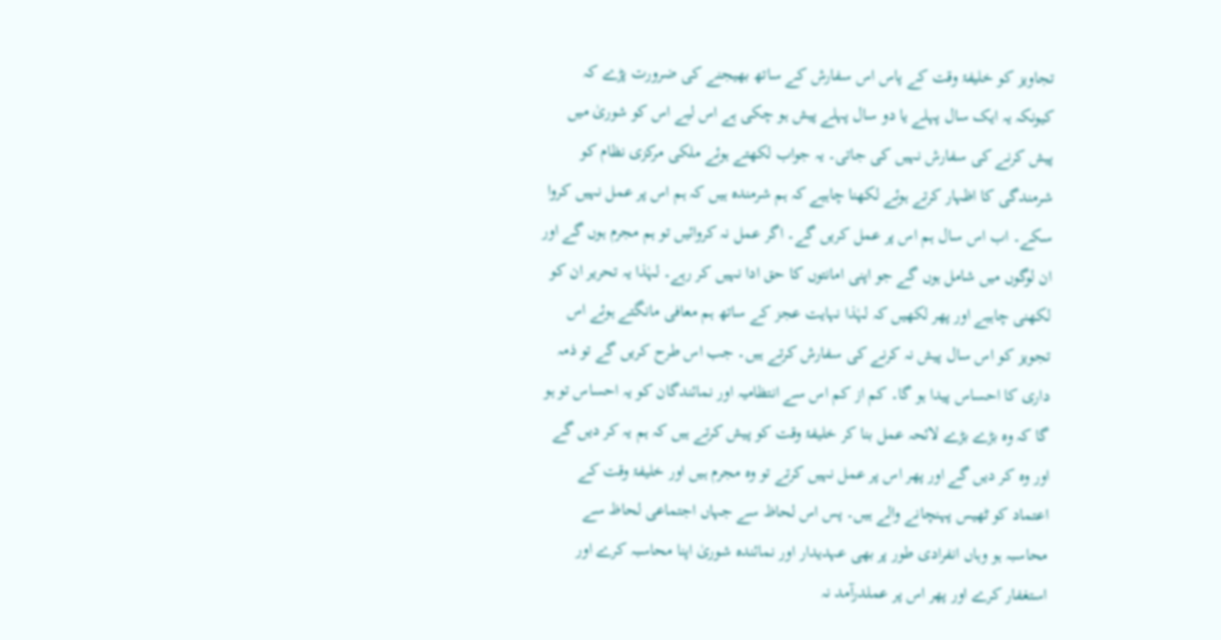تجاویز کو خلیفۂ وقت کے پاس اس سفارش کے ساتھ بھیجنے کی ضرورت پڑے کہ کیونکہ یہ ایک سال پہلے یا دو سال پہلے پیش ہو چکی ہے اس لیے اس کو شوریٰ میں پیش کرنے کی سفارش نہیں کی جاتی۔ یہ جواب لکھتے ہوئے ملکی مرکزی نظام کو شرمندگی کا اظہار کرتے ہوئے لکھنا چاہیے کہ ہم شرمندہ ہیں کہ ہم اس پر عمل نہیں کروا سکے۔ اب اس سال ہم اس پر عمل کریں گے۔ اگر عمل نہ کروائیں تو ہم مجرم ہوں گے اور ان لوگوں میں شامل ہوں گے جو اپنی امانتوں کا حق ادا نہیں کر رہے۔ لہٰذا یہ تحریر ان کو لکھنی چاہیے اور پھر لکھیں کہ لہٰذا نہایت عجز کے ساتھ ہم معافی مانگتے ہوئے اس تجویز کو اس سال پیش نہ کرنے کی سفارش کرتے ہیں۔ جب اس طرح کریں گے تو ذمہ داری کا احساس پیدا ہو گا۔ کم از کم اس سے انتظامیہ اور نمائندگان کو یہ احساس تو ہو گا کہ وہ بڑے بڑے لائحہ عمل بنا کر خلیفۂ وقت کو پیش کرتے ہیں کہ ہم یہ کر دیں گے اور وہ کر دیں گے اور پھر اس پر عمل نہیں کرتے تو وہ مجرم ہیں اور خلیفۂ وقت کے اعتماد کو ٹھیس پہنچانے والے ہیں۔ پس اس لحاظ سے جہاں اجتماعی لحاظ سے محاسبہ ہو وہاں انفرادی طور پر بھی عہدیدار اور نمائندہ شوریٰ اپنا محاسبہ کرے اور استغفار کرے اور پھر اس پر عملدرآمد نہ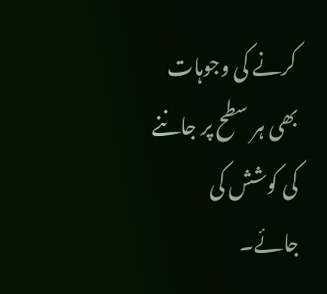کرنے کی وجوہات بھی ہر سطح پر جاننے کی کوشش کی جائے۔